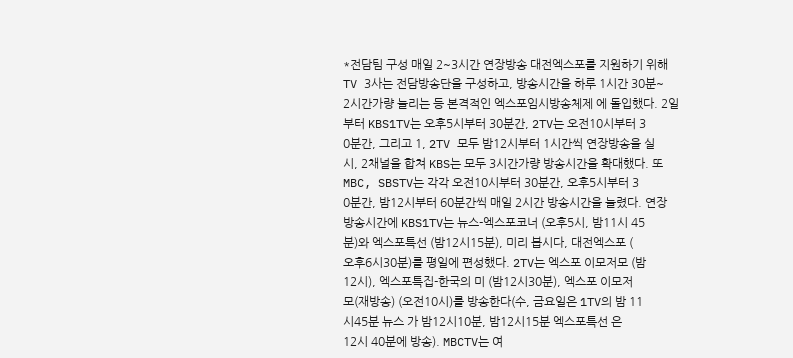*전담팀 구성 매일 2~3시간 연장방송 대전엑스포를 지원하기 위해
TV 3사는 전담방송단을 구성하고, 방송시간을 하루 1시간 30분~
2시간가량 늘리는 등 본격적인 엑스포임시방송체제 에 돌입했다. 2일
부터 KBS1TV는 오후5시부터 30분간, 2TV는 오전10시부터 3
0분간, 그리고 1, 2TV 모두 밤12시부터 1시간씩 연장방송을 실
시, 2채널을 합쳐 KBS는 모두 3시간가량 방송시간을 확대했다. 또
MBC, SBSTV는 각각 오전10시부터 30분간, 오후5시부터 3
0분간, 밤12시부터 60분간씩 매일 2시간 방송시간을 늘렸다. 연장
방송시간에 KBS1TV는 뉴스-엑스포코너 (오후5시, 밤11시 45
분)와 엑스포특선 (밤12시15분), 미리 봅시다, 대전엑스포 (
오후6시30분)를 평일에 편성했다. 2TV는 엑스포 이모저모 (밤
12시), 엑스포특집-한국의 미 (밤12시30분), 엑스포 이모저
모(재방송) (오전10시)를 방송한다(수, 금요일은 1TV의 밤 11
시45분 뉴스 가 밤12시10분, 밤12시15분 엑스포특선 은
12시 40분에 방송). MBCTV는 여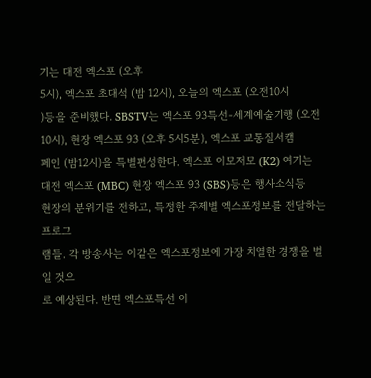기는 대전 엑스포 (오후
5시), 엑스포 초대석 (밤 12시), 오늘의 엑스포 (오전10시
)등을 준비했다. SBSTV는 엑스포 93특선-세계예술기행 (오전
10시), 현장 엑스포 93 (오후 5시5분), 엑스포 교통질서캠
페인 (밤12시)을 특별편성한다. 엑스포 이모저모 (K2) 여기는
대전 엑스포 (MBC) 현장 엑스포 93 (SBS)등은 행사소식등
현장의 분위기를 전하고, 특정한 주제별 엑스포정보를 전달하는 프로그
램들. 각 방송사는 이같은 엑스포정보에 가장 치열한 경쟁을 벌일 것으
로 예상된다. 반면 엑스포특선 이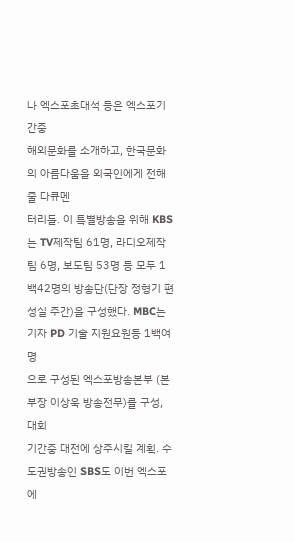나 엑스포초대석 등은 엑스포기간중
해외문화를 소개하고, 한국문화의 아름다움을 외국인에게 전해줄 다큐멘
터리들. 이 특별방송을 위해 KBS는 TV제작팀 61명, 라디오제작
팀 6명, 보도팀 53명 등 모두 1백42명의 방송단(단장 정형기 편
성실 주간)을 구성했다. MBC는 기자 PD 기술 지원요원등 1백여명
으로 구성된 엑스포방송본부 (본부장 이상욱 방송전무)를 구성, 대회
기간중 대전에 상주시킬 계획. 수도권방송인 SBS도 이번 엑스포에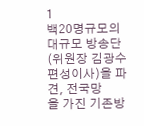1
백20명규모의 대규모 방송단(위원장 김광수 편성이사)을 파견, 전국망
을 가진 기존방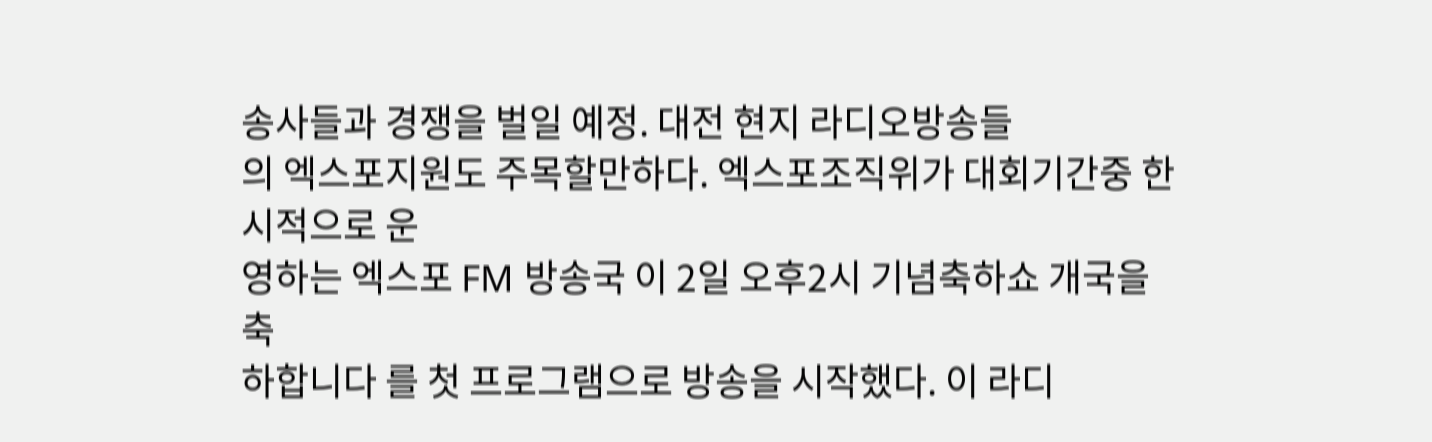송사들과 경쟁을 벌일 예정. 대전 현지 라디오방송들
의 엑스포지원도 주목할만하다. 엑스포조직위가 대회기간중 한시적으로 운
영하는 엑스포 FM 방송국 이 2일 오후2시 기념축하쇼 개국을 축
하합니다 를 첫 프로그램으로 방송을 시작했다. 이 라디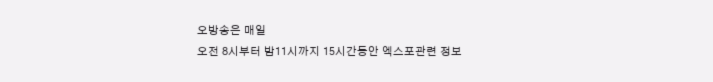오방송은 매일
오전 8시부터 밤11시까지 15시간동안 엑스포관련 정보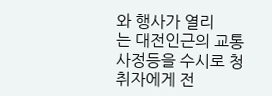와 행사가 열리
는 대전인근의 교통사정등을 수시로 청취자에게 전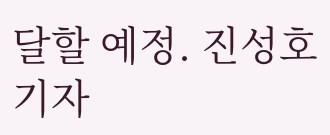달할 예정. 진성호기자